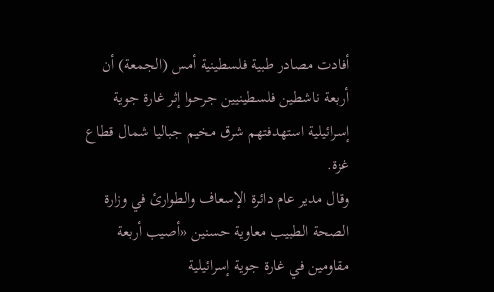أفادت مصادر طبية فلسطينية أمس (الجمعة) أن أربعة ناشطين فلسطينيين جرحوا إثر غارة جوية إسرائيلية استهدفتهم شرق مخيم جباليا شمال قطاع غزة.
وقال مدير عام دائرة الإسعاف والطوارئ في وزارة الصحة الطبيب معاوية حسنين «أصيب أربعة مقاومين في غارة جوية إسرائيلية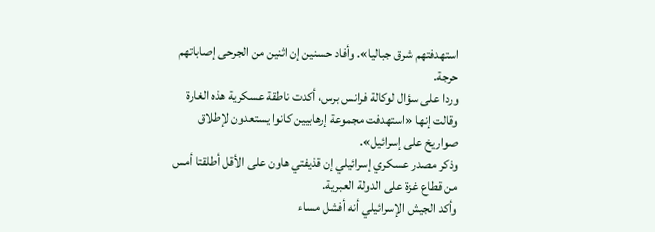استهدفتهم شرق جباليا». وأفاد حسنين إن اثنين من الجرحى إصاباتهم حرجة.
وردا على سؤال لوكالة فرانس برس، أكدت ناطقة عسكرية هذه الغارة وقالت إنها «استهدفت مجموعة إرهابيين كانوا يستعدون لإطلاق صواريخ على إسرائيل».
وذكر مصدر عسكري إسرائيلي إن قذيفتي هاون على الأقل أطلقتا أمس من قطاع غزة على الدولة العبرية.
وأكد الجيش الإسرائيلي أنه أفشل مساء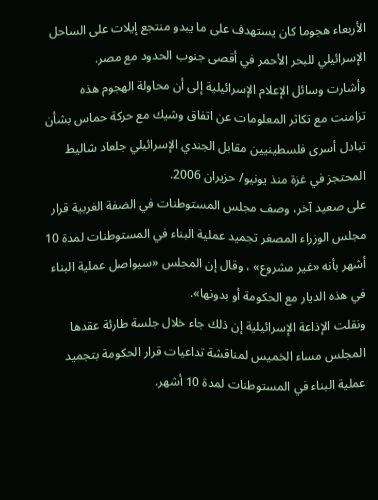الأربعاء هجوما كان يستهدف على ما يبدو منتجع إيلات على الساحل الإسرائيلي للبحر الأحمر في أقصى جنوب الحدود مع مصر.
وأشارت وسائل الإعلام الإسرائيلية إلى أن محاولة الهجوم هذه تزامنت مع تكاثر المعلومات عن اتفاق وشيك مع حركة حماس بشأن تبادل أسرى فلسطينيين مقابل الجندي الإسرائيلي جلعاد شاليط المحتجز في غزة منذ يونيو/ حزيران 2006.
على صعيد آخر، وصف مجلس المستوطنات في الضفة الغربية قرار مجلس الوزراء المصغر تجميد عملية البناء في المستوطنات لمدة 10 أشهر بأنه «غير مشروع» ، وقال إن المجلس «سيواصل عملية البناء في هذه الديار مع الحكومة أو بدونها».
ونقلت الإذاعة الإسرائيلية إن ذلك جاء خلال جلسة طارئة عقدها المجلس مساء الخميس لمناقشة تداعيات قرار الحكومة بتجميد عملية البناء في المستوطنات لمدة 10 أشهر.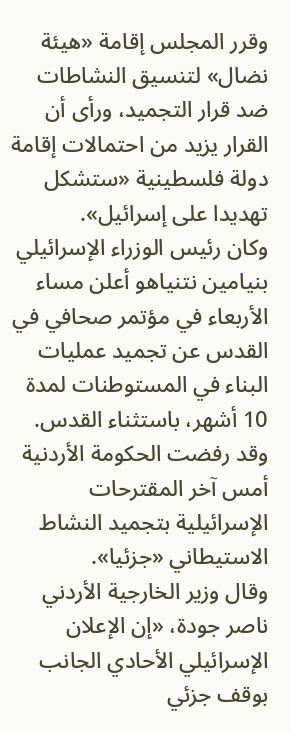وقرر المجلس إقامة «هيئة نضال» لتنسيق النشاطات ضد قرار التجميد، ورأى أن القرار يزيد من احتمالات إقامة دولة فلسطينية «ستشكل تهديدا على إسرائيل».
وكان رئيس الوزراء الإسرائيلي بنيامين نتنياهو أعلن مساء الأربعاء في مؤتمر صحافي في القدس عن تجميد عمليات البناء في المستوطنات لمدة 10 أشهر، باستثناء القدس.
وقد رفضت الحكومة الأردنية أمس آخر المقترحات الإسرائيلية بتجميد النشاط الاستيطاني «جزئيا».
وقال وزير الخارجية الأردني ناصر جودة، «إن الإعلان الإسرائيلي الأحادي الجانب بوقف جزئي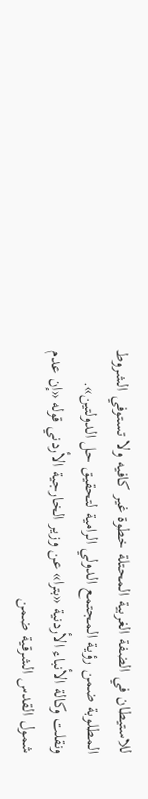للاستيطان في الضفة الغربية المحتلة خطوة غير كافيه ولا تستوفي الشروط المطلوبة ضمن رؤية المجتمع الدولي الرامية لتحقيق حل الدولتين».
ونقلت وكالة الأنباء الأردنية «بترا» عن وزير الخارجية الأردني قوله «إن عدم شمول القدس الشرقية ضمن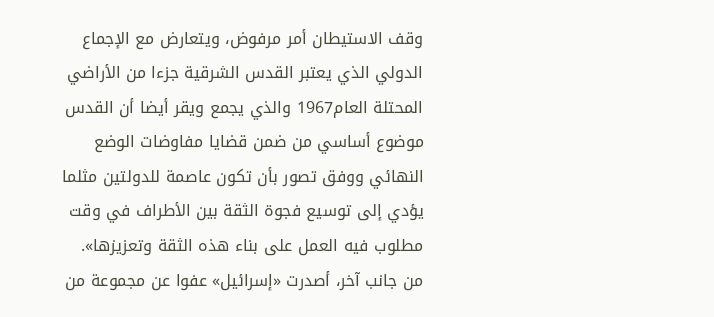وقف الاستيطان أمر مرفوض، ويتعارض مع الإجماع الدولي الذي يعتبر القدس الشرقية جزءا من الأراضي المحتلة العام1967 والذي يجمع ويقر أيضا أن القدس موضوع أساسي من ضمن قضايا مفاوضات الوضع النهائي ووفق تصور بأن تكون عاصمة للدولتين مثلما يؤدي إلى توسيع فجوة الثقة بين الأطراف في وقت مطلوب فيه العمل على بناء هذه الثقة وتعزيزها».
من جانب آخر، أصدرت «إسرائيل» عفوا عن مجموعة من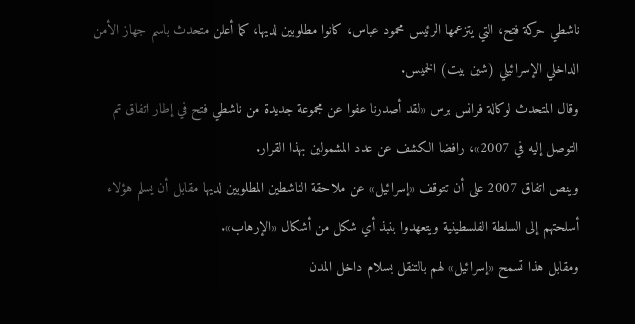ناشطي حركة فتح، التي يتزعمها الرئيس محمود عباس، كانوا مطلوبين لديها، كما أعلن متحدث باسم جهاز الأمن الداخلي الإسرائيلي (شين بيت) الخميس.
وقال المتحدث لوكالة فرانس برس «لقد أصدرنا عفوا عن مجموعة جديدة من ناشطي فتح في إطار اتفاق تم التوصل إليه في 2007»، رافضا الكشف عن عدد المشمولين بهذا القرار.
وينص اتفاق 2007 على أن تتوقف «إسرائيل» عن ملاحقة الناشطين المطلوبين لديها مقابل أن يسلم هؤلاء أسلحتهم إلى السلطة الفلسطينية ويتعهدوا بنبذ أي شكل من أشكال «الإرهاب».
ومقابل هذا تسمح «إسرائيل» لهم بالتنقل بسلام داخل المدن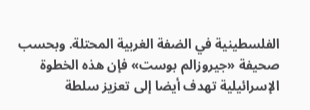الفلسطينية في الضفة الغربية المحتلة. وبحسب صحيفة «جيروزالم بوست» فإن هذه الخطوة الإسرائيلية تهدف أيضا إلى تعزيز سلطة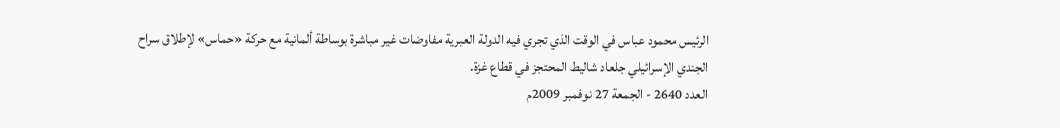الرئيس محمود عباس في الوقت الذي تجري فيه الدولة العبرية مفاوضات غير مباشرة بوساطة ألمانية مع حركة «حماس» لإطلاق سراح الجندي الإسرائيلي جلعاد شاليط المحتجز في قطاع غزة.
العدد 2640 - الجمعة 27 نوفمبر 2009م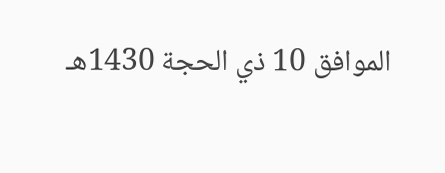الموافق 10 ذي الحجة 1430هـ